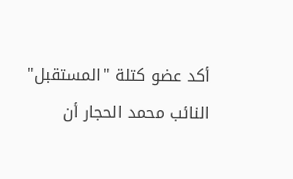أكد عضو كتلة "المستقبل" النائب محمد الحجار أن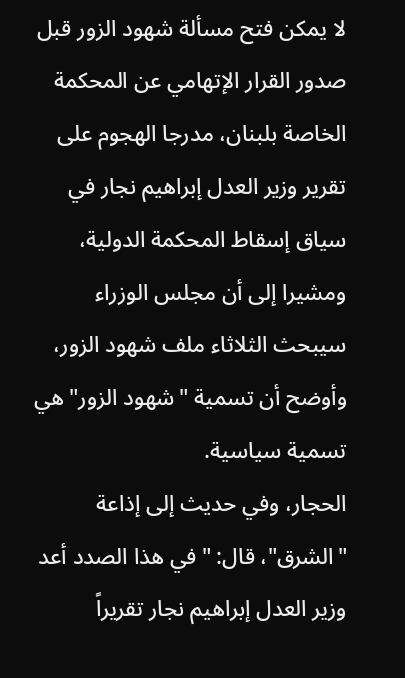لا يمكن فتح مسألة شهود الزور قبل صدور القرار الإتهامي عن المحكمة الخاصة بلبنان، مدرجا الهجوم على تقرير وزير العدل إبراهيم نجار في سياق إسقاط المحكمة الدولية، ومشيرا إلى أن مجلس الوزراء سيبحث الثلاثاء ملف شهود الزور، وأوضح أن تسمية "شهود الزور" هي تسمية سياسية.
الحجار، وفي حديث إلى إذاعة "الشرق"، قال: "في هذا الصدد أعد وزير العدل إبراهيم نجار تقريراً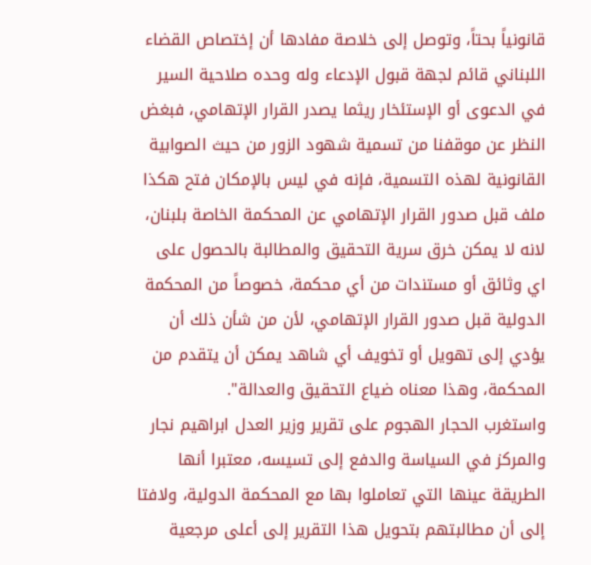قانونياً بحتاً، وتوصل إلى خلاصة مفادها أن إختصاص القضاء اللبناني قائم لجهة قبول الإدعاء وله وحده صلاحية السير في الدعوى أو الإستئخار ريثما يصدر القرار الإتهامي، فبغض النظر عن موقفنا من تسمية شهود الزور من حيث الصوابية القانونية لهذه التسمية، فإنه في ليس بالإمكان فتح هكذا ملف قبل صدور القرار الإتهامي عن المحكمة الخاصة بلبنان، لانه لا يمكن خرق سرية التحقيق والمطالبة بالحصول على اي وثائق أو مستندات من أي محكمة، خصوصاً من المحكمة الدولية قبل صدور القرار الإتهامي، لأن من شأن ذلك أن يؤدي إلى تهويل أو تخويف أي شاهد يمكن أن يتقدم من المحكمة، وهذا معناه ضياع التحقيق والعدالة".
واستغرب الحجار الهجوم على تقرير وزير العدل ابراهيم نجار والمركز في السياسة والدفع إلى تسيسه، معتبرا أنها الطريقة عينها التي تعاملوا بها مع المحكمة الدولية، ولافتا إلى أن مطالبتهم بتحويل هذا التقرير إلى أعلى مرجعية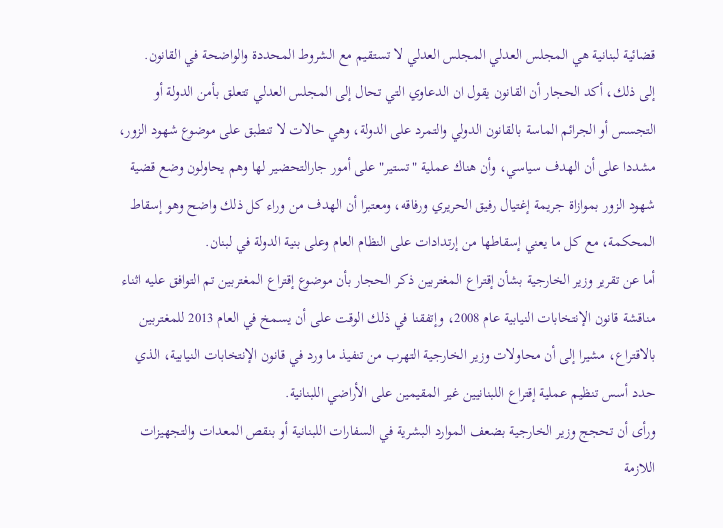قضائية لبنانية هي المجلس العدلي المجلس العدلي لا تستقيم مع الشروط المحددة والواضحة في القانون.
إلى ذلك، أكد الحجار أن القانون يقول ان الدعاوي التي تحال إلى المجلس العدلي تتعلق بأمن الدولة أو التجسس أو الجرائم الماسة بالقانون الدولي والتمرد على الدولة، وهي حالات لا تنطبق على موضوع شهود الزور، مشددا على أن الهدف سياسي، وأن هناك عملية "تستير" على أمور جارالتحضير لها وهم يحاولون وضع قضية شهود الزور بموازاة جريمة إغتيال رفيق الحريري ورفاقه، ومعتبرا أن الهدف من وراء كل ذلك واضح وهو إسقاط المحكمة، مع كل ما يعني إسقاطها من إرتدادات على النظام العام وعلى بنية الدولة في لبنان.
أما عن تقرير وزير الخارجية بشأن إقتراع المغتربين ذكر الحجار بأن موضوع إقتراع المغتربين تم التوافق عليه اثناء مناقشة قانون الإنتخابات النيابية عام 2008، وإتفقنا في ذلك الوقت على أن يسمخ في العام 2013 للمغتربين بالاقتراع، مشيرا إلى أن محاولات وزير الخارجية التهرب من تنفيذ ما ورد في قانون الإنتخابات النيابية، الذي حدد أسس تنظيم عملية إقتراع اللبنانيين غير المقيمين على الأراضي اللبنانية.
ورأى أن تحجج وزير الخارجية بضعف الموارد البشرية في السفارات اللبنانية أو بنقص المعدات والتجهيزات اللازمة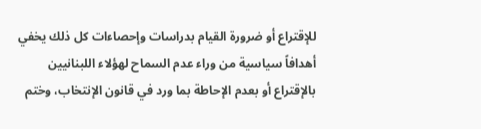للإقتراع أو ضرورة القيام بدراسات وإحصاءات كل ذلك يخفي أهدافاً سياسية من وراء عدم السماح لهؤلاء اللبنانيين بالإقتراع أو بعدم الإحاطة بما ورد في قانون الإنتخاب، وختم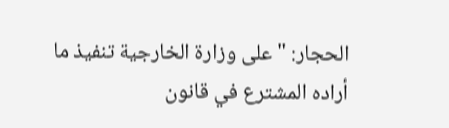الحجار: "على وزارة الخارجية تنفيذ ما أراده المشترع في قانون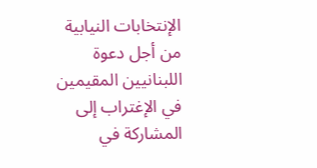الإنتخابات النيابية من أجل دعوة اللبنانيين المقيمين في الإغتراب إلى المشاركة في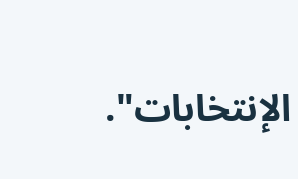الإنتخابات".